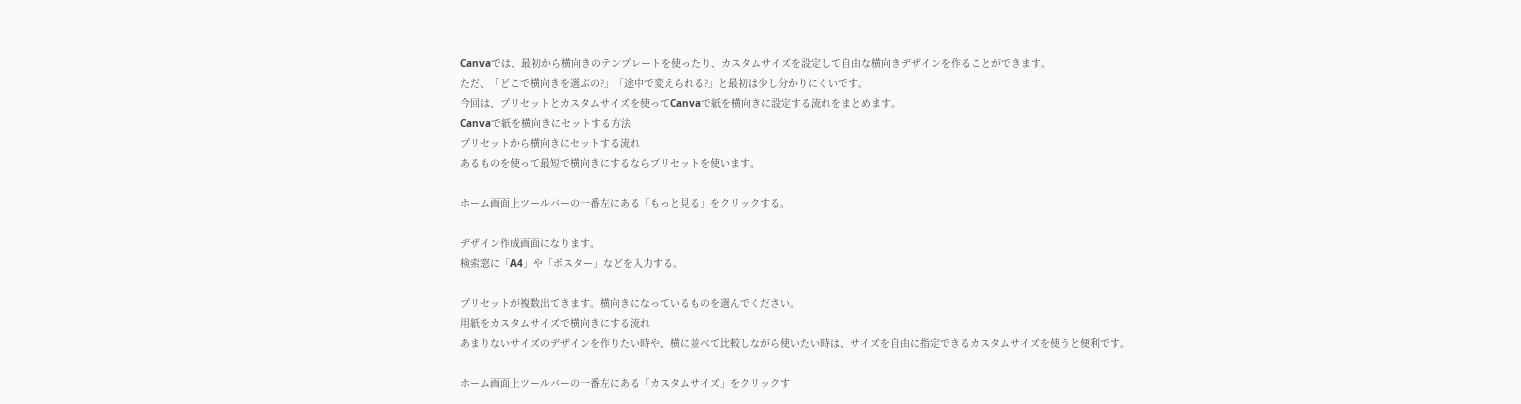Canvaでは、最初から横向きのテンプレートを使ったり、カスタムサイズを設定して自由な横向きデザインを作ることができます。
ただ、「どこで横向きを選ぶの?」「途中で変えられる?」と最初は少し分かりにくいです。
今回は、プリセットとカスタムサイズを使ってCanvaで紙を横向きに設定する流れをまとめます。
Canvaで紙を横向きにセットする方法
プリセットから横向きにセットする流れ
あるものを使って最短で横向きにするならプリセットを使います。

ホーム画面上ツールバーの一番左にある「もっと見る」をクリックする。

デザイン作成画面になります。
検索窓に「A4」や「ポスター」などを入力する。

プリセットが複数出てきます。横向きになっているものを選んでください。
用紙をカスタムサイズで横向きにする流れ
あまりないサイズのデザインを作りたい時や、横に並べて比較しながら使いたい時は、サイズを自由に指定できるカスタムサイズを使うと便利です。

ホーム画面上ツールバーの一番左にある「カスタムサイズ」をクリックす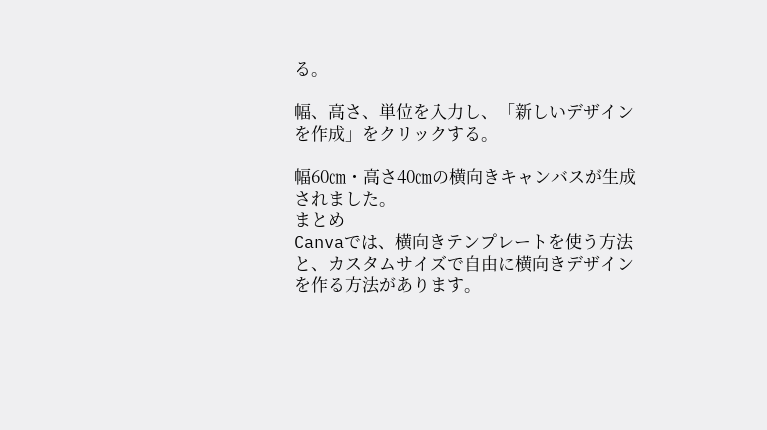る。

幅、高さ、単位を入力し、「新しいデザインを作成」をクリックする。

幅60㎝・高さ40㎝の横向きキャンバスが生成されました。
まとめ
Canvaでは、横向きテンプレートを使う方法と、カスタムサイズで自由に横向きデザインを作る方法があります。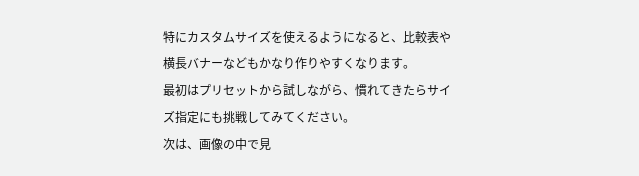特にカスタムサイズを使えるようになると、比較表や横長バナーなどもかなり作りやすくなります。
最初はプリセットから試しながら、慣れてきたらサイズ指定にも挑戦してみてください。
次は、画像の中で見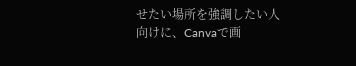せたい場所を強調したい人向けに、Canvaで画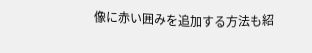像に赤い囲みを追加する方法も紹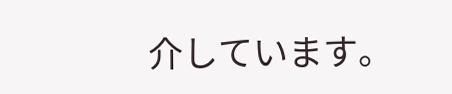介しています。